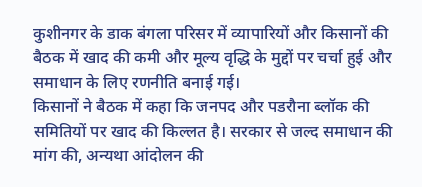कुशीनगर के डाक बंगला परिसर में व्यापारियों और किसानों की बैठक में खाद की कमी और मूल्य वृद्धि के मुद्दों पर चर्चा हुई और समाधान के लिए रणनीति बनाई गई।
किसानों ने बैठक में कहा कि जनपद और पडरौना ब्लॉक की समितियों पर खाद की किल्लत है। सरकार से जल्द समाधान की मांग की, अन्यथा आंदोलन की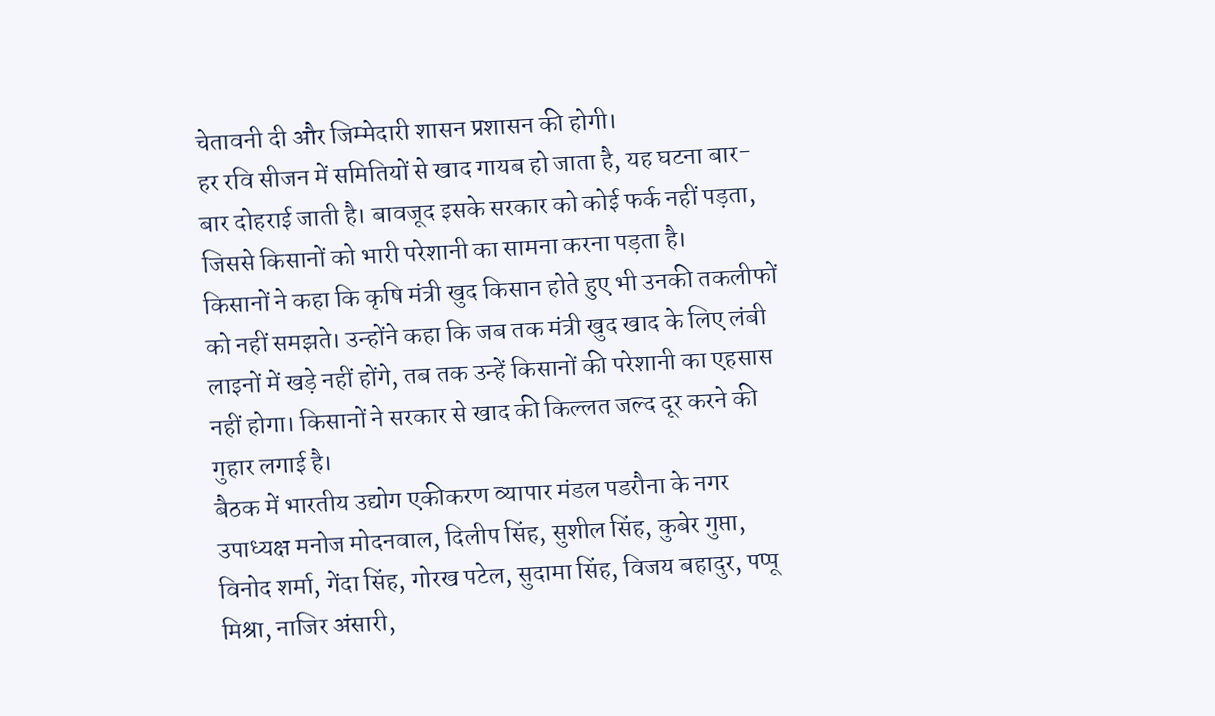चेतावनी दी और जिम्मेदारी शासन प्रशासन की होगी।
हर रवि सीजन में समितियों से खाद गायब हो जाता है, यह घटना बार-बार दोहराई जाती है। बावजूद इसके सरकार को कोई फर्क नहीं पड़ता, जिससे किसानों को भारी परेशानी का सामना करना पड़ता है।
किसानों ने कहा कि कृषि मंत्री खुद किसान होते हुए भी उनकी तकलीफों को नहीं समझते। उन्होंने कहा कि जब तक मंत्री खुद खाद के लिए लंबी लाइनों में खड़े नहीं होंगे, तब तक उन्हें किसानों की परेशानी का एहसास नहीं होगा। किसानों ने सरकार से खाद की किल्लत जल्द दूर करने की गुहार लगाई है।
बैठक में भारतीय उद्योग एकीकरण व्यापार मंडल पडरौना के नगर उपाध्यक्ष मनोज मोदनवाल, दिलीप सिंह, सुशील सिंह, कुबेर गुप्ता, विनोद शर्मा, गेंदा सिंह, गोरख पटेल, सुदामा सिंह, विजय बहादुर, पप्पू मिश्रा, नाजिर अंसारी,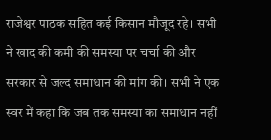राजेश्वर पाठक सहित कई किसान मौजूद रहे। सभी ने खाद की कमी की समस्या पर चर्चा की और सरकार से जल्द समाधान की मांग की। सभी ने एक स्वर में कहा कि जब तक समस्या का समाधान नहीं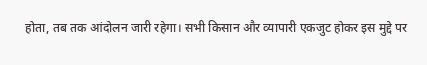होता, तब तक आंदोलन जारी रहेगा। सभी किसान और व्यापारी एकजुट होकर इस मुद्दे पर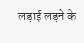लड़ाई लड़ने के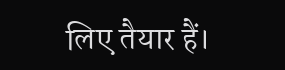लिए तैयार हैं।